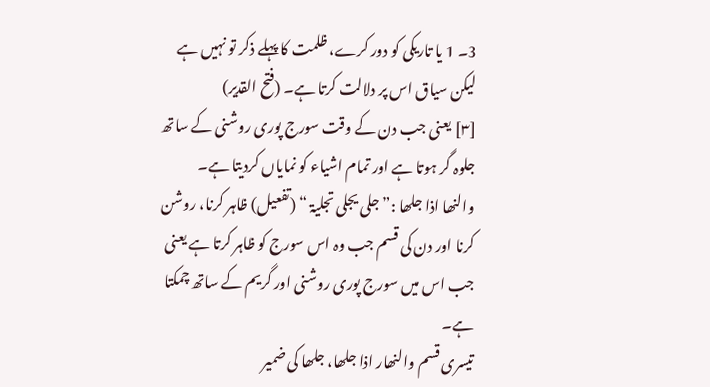3۔ 1 یا تاریکی کو دور کرے، ظلمت کا پہلے ذکر تو نہیں ہے لیکن سیاق اس پر دلالت کرتا ہے۔ (فتح القدیر)
[٣] یعنی جب دن کے وقت سورج پوری روشنی کے ساتھ جلوہ گر ہوتا ہے اور تمام اشیاء کو نمایاں کردیتا ہے۔
والنھا اذا جلھا :” جلی یجلی تجلیۃ “ (تفعیل) ظاہر کرنا، روشن کرنا اور دن کی قسم جب وہ اس سورج کو ظاہر کرتا ہے یعنی جب اس میں سورج پوری روشنی اور گریم کے ساتھ چمکتا ہے۔
تیسری قسم والنھار اذا جلھا، جلھا کی ضمیر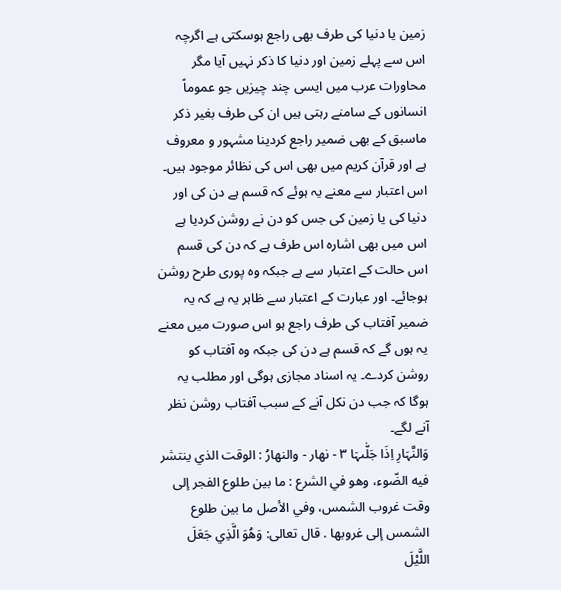زمین یا دنیا کی طرف بھی راجع ہوسکتی ہے اگرچہ اس سے پہلے زمین اور دنیا کا ذکر نہیں آیا مگر محاورات عرب میں ایسی چند چیزیں جو عموماً انسانوں کے سامنے رہتی ہیں ان کی طرف بغیر ذکر ماسبق کے بھی ضمیر راجع کردینا مشہور و معروف ہے اور قرآن کریم میں بھی اس کی نظائر موجود ہیں۔ اس اعتبار سے معنے یہ ہوئے کہ قسم ہے دن کی اور دنیا کی یا زمین کی جس کو دن نے روشن کردیا ہے اس میں بھی اشارہ اس طرف ہے کہ دن کی قسم اس حالت کے اعتبار سے ہے جبکہ وہ پوری طرح روشن ہوجائے۔ اور عبارت کے اعتبار سے ظاہر یہ ہے کہ یہ ضمیر آفتاب کی طرف راجع ہو اس صورت میں معنے یہ ہوں گے کہ قسم ہے دن کی جبکہ وہ آفتاب کو روشن کردے۔ یہ اسناد مجازی ہوگی اور مطلب یہ ہوگا کہ جب دن نکل آنے کے سبب آفتاب روشن نظر آنے لگے۔
وَالنَّہَارِ اِذَا جَلّٰىہَا ٣ - نهار - والنهارُ : الوقت الذي ينتشر فيه الضّوء، وهو في الشرع : ما بين طلوع الفجر إلى وقت غروب الشمس، وفي الأصل ما بين طلوع الشمس إلى غروبها . قال تعالی: وَهُوَ الَّذِي جَعَلَ اللَّيْلَ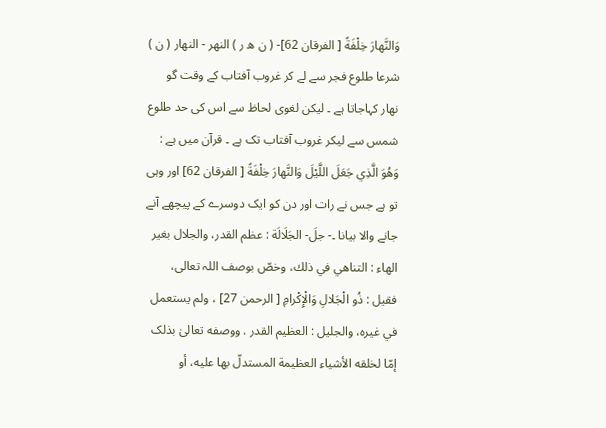وَالنَّهارَ خِلْفَةً [ الفرقان 62]- ( ن ھ ر ) النھر - النھار ( ن ) شرعا طلوع فجر سے لے کر غروب آفتاب کے وقت گو نھار کہاجاتا ہے ۔ لیکن لغوی لحاظ سے اس کی حد طلوع شمس سے لیکر غروب آفتاب تک ہے ۔ قرآن میں ہے : وَهُوَ الَّذِي جَعَلَ اللَّيْلَ وَالنَّهارَ خِلْفَةً [ الفرقان 62] اور وہی تو ہے جس نے رات اور دن کو ایک دوسرے کے پیچھے آنے جانے والا بیانا ۔- جلَ- الجَلَالَة : عظم القدر، والجلال بغیر الهاء : التناهي في ذلك، وخصّ بوصف اللہ تعالی، فقیل : ذُو الْجَلالِ وَالْإِكْرامِ [ الرحمن 27] ، ولم يستعمل في غيره، والجلیل : العظیم القدر . ووصفه تعالیٰ بذلک إمّا لخلقه الأشياء العظیمة المستدلّ بها عليه، أو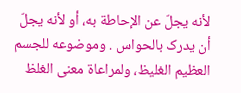لأنه يجلّ عن الإحاطة به، أو لأنه يجلّ أن يدرک بالحواس . وموضوعه للجسم العظیم الغلیظ، ولمراعاة معنی الغلظ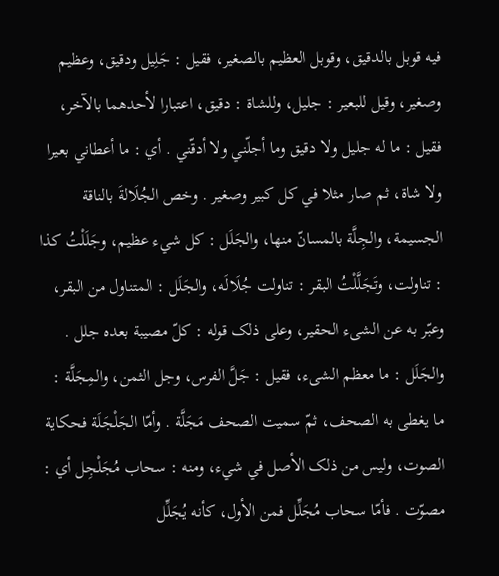فيه قوبل بالدقیق، وقوبل العظیم بالصغیر، فقیل : جَلِيل ودقیق، وعظیم وصغیر، وقیل للبعیر : جلیل، وللشاة : دقیق، اعتبارا لأحدهما بالآخر، فقیل : ما له جلیل ولا دقیق وما أجلّني ولا أدقّني . أي : ما أعطاني بعیرا ولا شاة، ثم صار مثلا في كل كبير وصغیر . وخص الجُلَالةَ بالناقة الجسیمة، والجِلَّة بالمسانّ منها، والجَلَل : كل شيء عظیم، وجَلَلْتُ كذا : تناولت، وتَجَلَّلْتُ البقر : تناولت جُلَالَه، والجَلَل : المتناول من البقر، وعبّر به عن الشیء الحقیر، وعلی ذلک قوله : كلّ مصیبة بعده جلل . والجَلَل : ما معظم الشیء، فقیل : جَلَّ الفرس، وجل الثمن، والمِجَلَّة : ما يغطی به الصحف، ثمّ سمیت الصحف مَجَلَّة . وأمّا الجَلْجَلَة فحكاية الصوت، ولیس من ذلک الأصل في شيء، ومنه : سحاب مُجَلْجِل أي : مصوّت . فأمّا سحاب مُجَلِّل فمن الأول، كأنه يُجَلِّل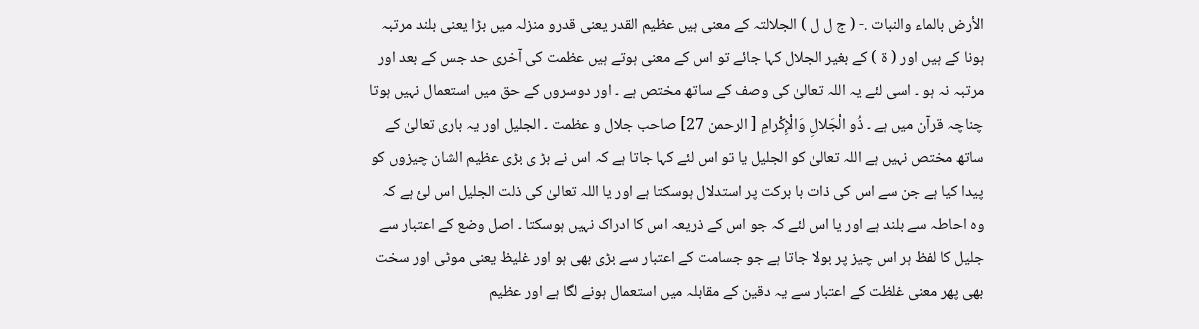الأرض بالماء والنبات .- ( ج ل ل ) الجلالتہ کے معنی ہیں عظیم القدر یعنی قدرو منزلہ میں بڑا یعنی بلند مرتبہ ہونا کے ہیں اور ( ۃ ) کے بغیر الجلال کہا جائے تو اس کے معنی ہوتے ہیں عظمت کی آخری حد جس کے بعد اور مرتبہ نہ ہو ۔ اسی لئے یہ اللہ تعالیٰ کی وصف کے ساتھ مختص ہے ۔ اور دوسروں کے حق میں استعمال نہیں ہوتا چناچہ قرآن میں ہے ۔ ذُو الْجَلالِ وَالْإِكْرامِ [ الرحمن 27] صاحب جلال و عظمت ۔ الجلیل اور یہ باری تعالیٰ کے ساتھ مختص نہیں ہے اللہ تعالیٰ کو الجلیل یا تو اس لئے کہا جاتا ہے کہ اس نے بڑ ی بڑی عظیم الشان چیزوں کو پیدا کیا ہے جن سے اس کی ذات با برکت پر استدلال ہوسکتا ہے اور یا اللہ تعالیٰ کی ذلت الجلیل اس لئ ہے کہ وہ احاطہ سے بلند ہے اور یا اس لئے کہ جو اس کے ذریعہ اس کا ادراک نہیں ہوسکتا ۔ اصل وضع کے اعتبار سے جلیل کا لفظ ہر اس چیز پر بولا جاتا ہے جو جسامت کے اعتبار سے بڑی بھی ہو اور غلیظ یعنی موٹی اور سخت بھی پھر معنی غلظت کے اعتبار سے یہ دقین کے مقابلہ میں استعمال ہونے لگا ہے اور عظیم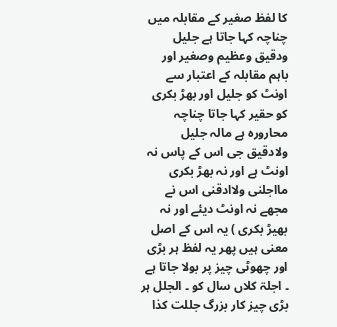کا لفظ صغیر کے مقابلہ میں چناچہ کہا جاتا ہے جلیل ودقیق وعظیم وصغیر اور باہم مقابلہ کے اعتبار سے اونٹ کو جلیل اور بھڑ بکری کو حقیر کہا جاتا چناچہ محارورہ ہے مالہ جلیل ولادقیق جی اس کے پاس نہ اونٹ ہے اور نہ بھڑ بکری مااجلنی ولاادقنی اس نے مجھے نہ اونٹ دیئے اور نہ بھیڑ بکری ) یہ اس کے اصل معنی ہیں پھر یہ لفظ ہر بڑی اور چھوٹی چیز پر بولا جاتا ہے ۔ اجلۃ کلاں سال کو ۔ الجلل ہر بڑی چیز کار بزرگ جللت کذا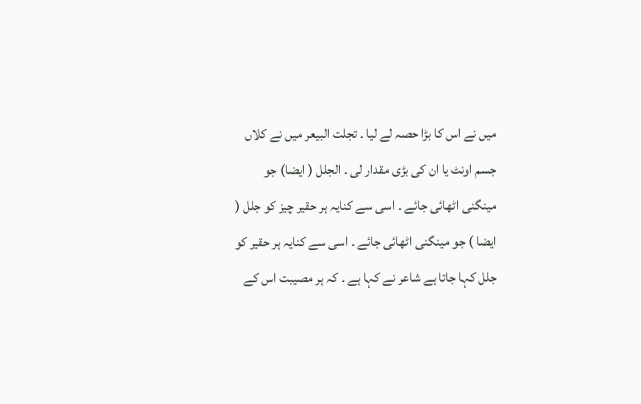میں نے اس کا بڑا حصہ لے لیا ۔ تجلت البیعر میں نے کلاں جسم اونٹ یا ان کی بڑی مقدار لی ۔ الجلل ( ایضا) جو مینگنی اٹھائی جائے ۔ اسی سے کنایہ ہر حقیر چیز کو جلل ( ایضا ) جو مینگنی اٹھائی جائے ۔ اسی سے کنایہ ہر حقیر کو جلل کہا جاتا ہے شاعر نے کہا ہے ۔ کہ ہر مصیبت اس کے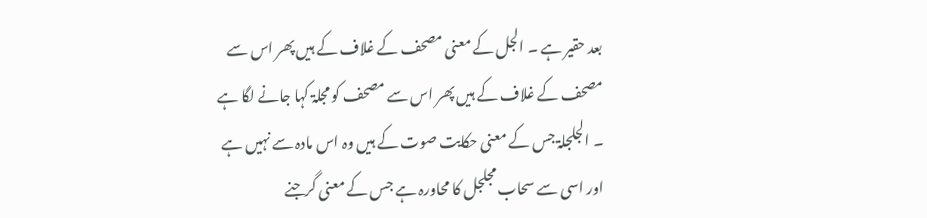بعد حقیر ہے ۔ الجل کے معنی مصحف کے غلاف کے ہیں پھر اس سے مصحف کے غلاف کے ہیں پھر اس سے مصحف کو مجلۃ کہا جانے لگا ہے ۔ الجلجلۃ جس کے معنی حکایت صوت کے ہیں وہ اس مادہ سے نہیں ہے اور اسی سے سحاب مجلجل کا محاورہ ہے جس کے معنی گرجنے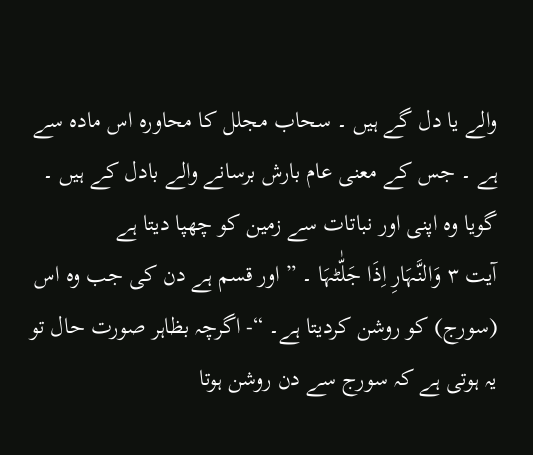والے یا دل گے ہیں ۔ سحاب مجلل کا محاورہ اس مادہ سے ہے ۔ جس کے معنی عام بارش برسانے والے بادل کے ہیں ۔ گویا وہ اپنی اور نباتات سے زمین کو چھپا دیتا ہے
آیت ٣ وَالنَّہَارِ اِذَا جَلّٰٹہَا ۔ ” اور قسم ہے دن کی جب وہ اس (سورج) کو روشن کردیتا ہے۔ “- اگرچہ بظاہر صورت حال تو یہ ہوتی ہے کہ سورج سے دن روشن ہوتا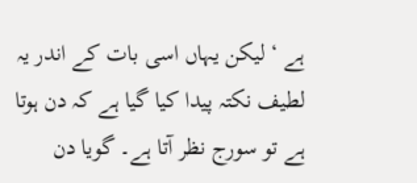ہے ‘ لیکن یہاں اسی بات کے اندر یہ لطیف نکتہ پیدا کیا گیا ہے کہ دن ہوتا ہے تو سورج نظر آتا ہے۔ گویا دن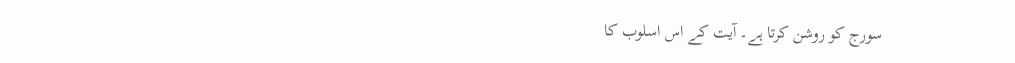سورج کو روشن کرتا ہے۔ آیت کے اس اسلوب کا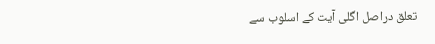تعلق دراصل اگلی آیت کے اسلوب سے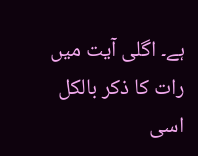ہے۔ اگلی آیت میں رات کا ذکر بالکل اسی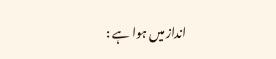انداز میں ہوا ہے :